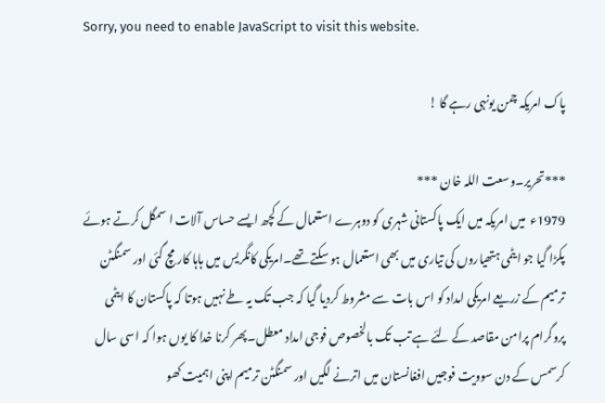Sorry, you need to enable JavaScript to visit this website.

پاک امریکہ چمن یونہی رہے گا !

***تحریر۔وسعت اللہ خان ***
1979ء  میں امریکہ میں ایک پاکستانی شہری کو دوہرے استعمال کے کچھ ایسے حساس آلات ا سمگل کرتے ہوئے پکڑا گیا جو ایٹمی ہتھیاروں کی تیاری میں بھی استعمال ہو سکتے تھے۔امریکی کانگریس میں ہاہا کار مچ گئی اور سمنگٹن ترمیم کے زریعے امریکی امداد کو اس بات سے مشروط کردیا گیا کہ جب تک یہ طے نہیں ہوتا کہ پاکستان کا ایٹمی پروگرام پرامن مقاصد کے لئے ہے تب تک بالخصوص فوجی امداد معطل۔پھر کرنا خدا کا یوں ہوا کہ اسی سال کرسمس کے دن سوویت فوجیں افغانستان میں اترنے لگیں اور سمنگٹن ترمیم اپنی اہمیت کھو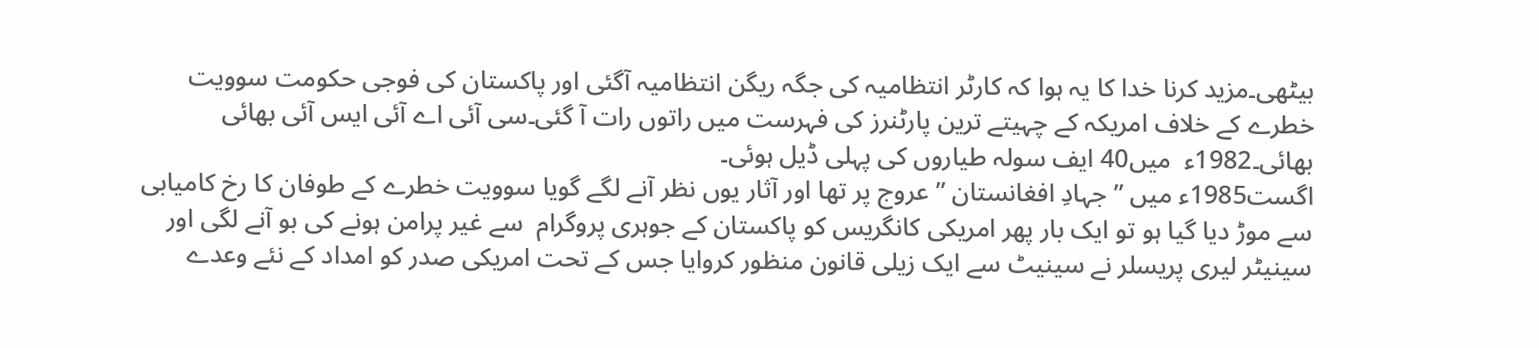بیٹھی۔مزید کرنا خدا کا یہ ہوا کہ کارٹر انتظامیہ کی جگہ ریگن انتظامیہ آگئی اور پاکستان کی فوجی حکومت سوویت خطرے کے خلاف امریکہ کے چہیتے ترین پارٹنرز کی فہرست میں راتوں رات آ گئی۔سی آئی اے آئی ایس آئی بھائی بھائی۔1982ء  میں40 ایف سولہ طیاروں کی پہلی ڈیل ہوئی۔
اگست1985ء میں ’’ جہادِ افغانستان ’’ عروج پر تھا اور آثار یوں نظر آنے لگے گویا سوویت خطرے کے طوفان کا رخ کامیابی سے موڑ دیا گیا ہو تو ایک بار پھر امریکی کانگریس کو پاکستان کے جوہری پروگرام  سے غیر پرامن ہونے کی بو آنے لگی اور سینیٹر لیری پریسلر نے سینیٹ سے ایک زیلی قانون منظور کروایا جس کے تحت امریکی صدر کو امداد کے نئے وعدے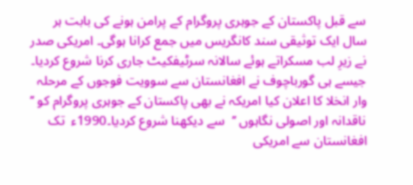سے قبل پاکستان کے جوہری پروگرام کے پرامن ہونے کی بابت ہر سال ایک توثیقی سند کانگریس میں جمع کرانا ہوگی۔ امریکی صدر نے زیرِ لب مسکراتے ہوئے سالانہ سرٹیفکیٹ جاری کرنا شروع کردیا۔ جیسے ہی گورباچوف نے افغانستان سے سوویت فوجوں کے مرحلہ وار انخلا کا اعلان کیا امریکہ نے بھی پاکستان کے جوہری پروگرام کو ’’ ناقدانہ اور اصولی نگاہوں ’’  سے دیکھنا شروع کردیا۔1990ء  تک افغانستان سے امریکی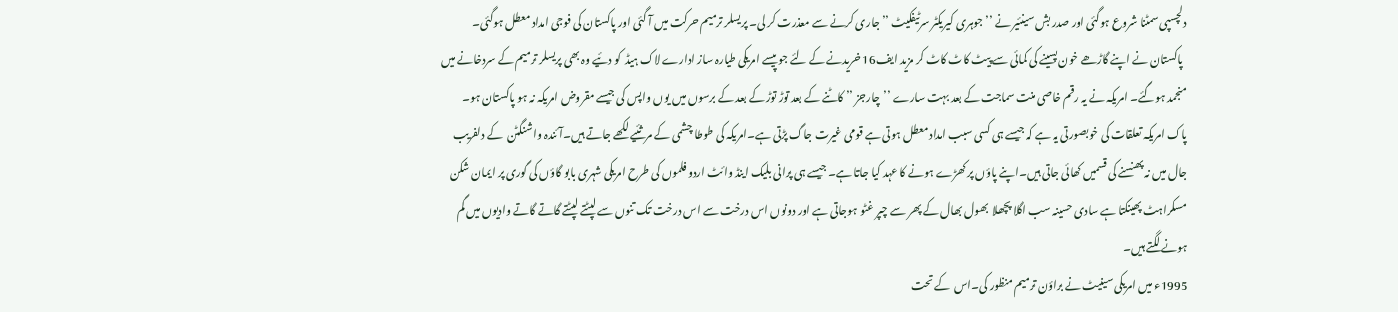دلچسپی سمٹنا شروع ہوگئی اور صدر بش سینئیر نے ’’ جوہری کیریکٹر سرٹیفکیٹ ’’ جاری کرنے سے معذرت کر لی۔ پریسلر ترمیم حرکت میں آ گئی اور پاکستان کی فوجی امداد معطل ہوگئی۔
  پاکستان نے اپنے گاڑھے خون پسینے کی کمائی سے پیٹ کاٹ کاٹ کر مزید ایف16 خریدنے کے لئے جو پیسے امریکی طیارہ ساز ادارے لاک ہیڈ  کو دئیے وہ بھی پریسلر ترمیم کے سردخانے میں منجمد ہوگئے۔ امریکہ نے یہ رقم خاصی منت سماجت کے بعد بہت سارے ’’چارجز ’’ کاٹنے کے بعد توڑ توڑ کے بعد کے برسوں میں یوں واپس کی جیسے مقروض امریکہ نہ ہو پاکستان ہو۔
پاک امریکہ تعلقات کی خوبصورتی یہ ہے کہ جیسے ہی کسی سبب امداد معطل ہوتی ہے قومی غیرت جاگ پڑتی ہے۔امریکہ کی طوطا چشمی کے مرثئیے لکھے جاتے ہیں۔آئندہ واشنگٹن  کے دلفریب جال میں نہ پھنسنے کی قسمیں کھائی جاتی ہیں۔اپنے پاؤں پر کھڑے ہونے کا عہد کیا جاتا ہے۔ جیسے ہی پرانی بلیک اینڈ وائٹ اردو فلموں کی طرح امریکی شہری بابو گاؤں کی گوری پر ایمان شکن مسکراہٹ پھینکتا ہے سادی حسینہ سب اگلا پچھلا  بھول بھال کے پھر سے چپر غٹو ہوجاتی ہے اور دونوں اس درخت سے اس درخت تک تنوں سے لپٹتے لپٹتے گاتے گاتے وادیوں میں گم ہونے لگتے ہیں۔
1995ء میں امریکی سینیٹ نے براؤن ترمیم منظور کی۔اس  کے تحت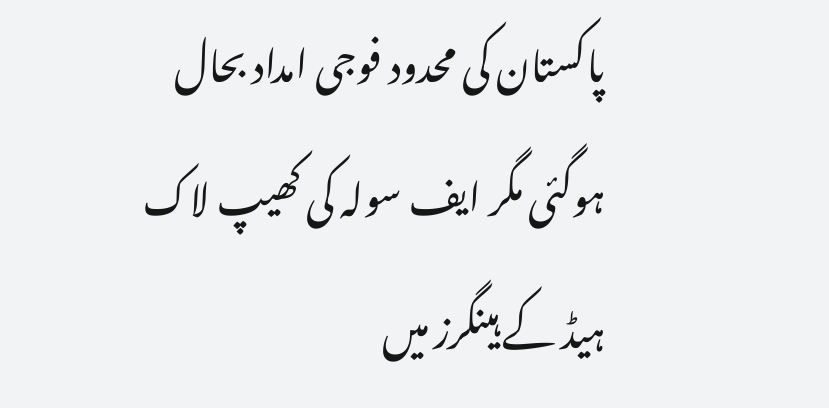پاکستان کی محدود فوجی امداد بحال ہوگئی مگر ایف سولہ کی کھیپ لاک ہیڈ کے ہینگرز میں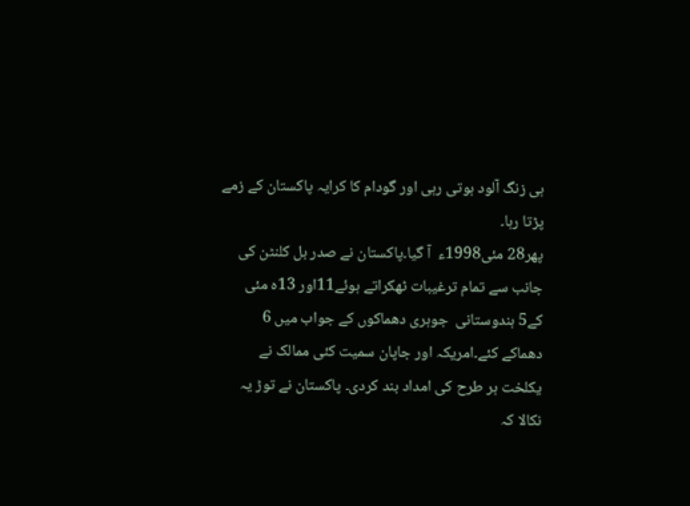ہی زنگ آلود ہوتی رہی اور گودام کا کرایہ پاکستان کے زمے پڑتا رہا۔
پھر28 مئی1998ء  آ گیا۔پاکستان نے صدر بل کلنٹن کی جانب سے تمام ترغیبات ٹھکراتے ہوئے11اور 13ہ مئی کے5 ہندوستانی  جوہری دھماکوں کے جواب میں 6 دھماکے کئے۔امریکہ اور جاپان سمیت کئی ممالک نے یکلخت ہر طرح کی امداد بند کردی۔ پاکستان نے توڑ یہ نکالا کہ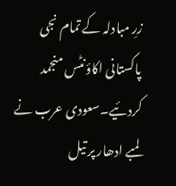زرِ مبادلہ کے تمام نجی پاکستانی اکاؤنٹس منجمد کردئیے۔سعودی عرب نے لمبے ادھار پر تیل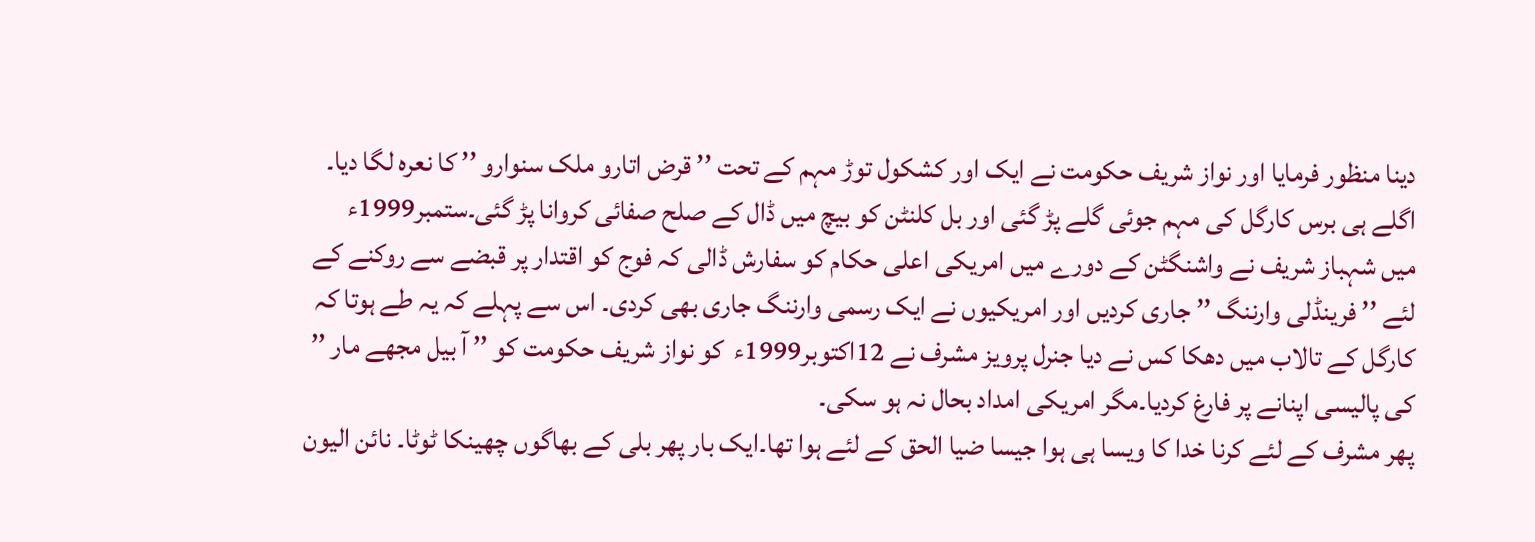دینا منظور فرمایا اور نواز شریف حکومت نے ایک اور کشکول توڑ مہم کے تحت ’’ قرض اتارو ملک سنوارو ’’ کا نعرہ لگا دیا۔
اگلے ہی برس کارگل کی مہم جوئی گلے پڑ گئی اور بل کلنٹن کو بیچ میں ڈال کے صلح صفائی کروانا پڑ گئی۔ستمبر1999ء  میں شہباز شریف نے واشنگٹن کے دورے میں امریکی اعلی حکام کو سفارش ڈالی کہ فوج کو اقتدار پر قبضے سے روکنے کے لئے ’’ فرینڈلی وارننگ ’’ جاری کردیں اور امریکیوں نے ایک رسمی وارننگ جاری بھی کردی۔ اس سے پہلے کہ یہ طے ہوتا کہ کارگل کے تالاب میں دھکا کس نے دیا جنرل پرویز مشرف نے 12اکتوبر1999ء  کو نواز شریف حکومت کو ’’ آ بیل مجھے مار ’’ کی پالیسی اپنانے پر فارغ کردیا۔مگر امریکی امداد بحال نہ ہو سکی۔
پھر مشرف کے لئے کرنا خدا کا ویسا ہی ہوا جیسا ضیا الحق کے لئے ہوا تھا۔ایک بار پھر بلی کے بھاگوں چھینکا ٹوٹا۔ نائن الیون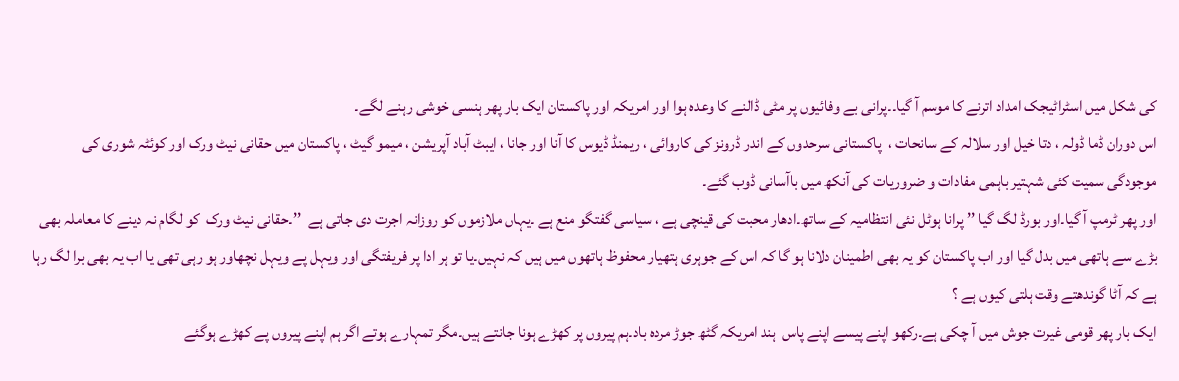کی شکل میں اسٹراٹیجک امداد اترنے کا موسم آ گیا۔۔پرانی بے وفائیوں پر مٹی ڈالنے کا وعدہ ہوا اور امریکہ اور پاکستان ایک بار پھر ہنسی خوشی رہنے لگے۔
اس دوران ڈما ڈولہ ، دتا خیل اور سلالہ کے سانحات ،  پاکستانی سرحدوں کے اندر ڈرونز کی کاروائی ، ریمنڈ ڈیوس کا آنا اور جانا ، ایبٹ آباد آپریشن ، میمو گیٹ ، پاکستان میں حقانی نیٹ ورک اور کوئٹہ شوری کی موجودگی سمیت کئی شہتیر باہمی مفادات و ضروریات کی آنکھ میں باآسانی ڈوب گئے۔
اور پھر ٹرمپ آ گیا۔اور بورڈ لگ گیا ’’ پرانا ہوٹل نئی انتظامیہ کے ساتھ۔ادھار محبت کی قینچی ہے ، سیاسی گفتگو منع ہے ۔یہاں ملازموں کو روزانہ اجرت دی جاتی ہے  ’’۔حقانی نیٹ ورک  کو لگام نہ دینے کا معاملہ بھی بڑے سے ہاتھی میں بدل گیا اور اب پاکستان کو یہ بھی اطمینان دلانا ہو گا کہ اس کے جوہری ہتھیار محفوظ ہاتھوں میں ہیں کہ نہیں۔یا تو ہر ادا پر فریفتگی اور ویہل پے ویہل نچھاور ہو رہی تھی یا اب یہ بھی برا لگ رہا ہے کہ آٹا گوندھتے وقت ہلتی کیوں ہے ؟
ایک بار پھر قومی غیرت جوش میں آ چکی ہے۔رکھو اپنے پیسے اپنے پاس  ہند امریکہ گٹھ جوڑ مردہ باد۔ہم پیروں پر کھڑے ہونا جانتے ہیں۔مگر تمہارے ہوتے اگر ہم اپنے پیروں پے کھڑے ہوگئے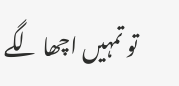تو تمہیں اچھا لگے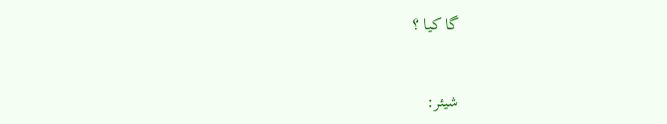گا کیا ؟


شیئر: